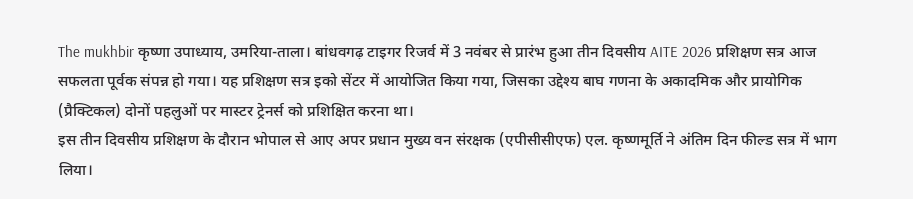The mukhbir कृष्णा उपाध्याय, उमरिया-ताला। बांधवगढ़ टाइगर रिजर्व में 3 नवंबर से प्रारंभ हुआ तीन दिवसीय AITE 2026 प्रशिक्षण सत्र आज सफलता पूर्वक संपन्न हो गया। यह प्रशिक्षण सत्र इको सेंटर में आयोजित किया गया, जिसका उद्देश्य बाघ गणना के अकादमिक और प्रायोगिक (प्रैक्टिकल) दोनों पहलुओं पर मास्टर ट्रेनर्स को प्रशिक्षित करना था।
इस तीन दिवसीय प्रशिक्षण के दौरान भोपाल से आए अपर प्रधान मुख्य वन संरक्षक (एपीसीसीएफ) एल. कृष्णमूर्ति ने अंतिम दिन फील्ड सत्र में भाग लिया।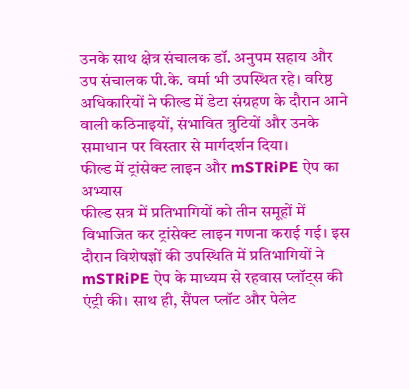उनके साथ क्षेत्र संचालक डॉ. अनुपम सहाय और उप संचालक पी.के. वर्मा भी उपस्थित रहे। वरिष्ठ अधिकारियों ने फील्ड में डेटा संग्रहण के दौरान आने वाली कठिनाइयों, संभावित त्रुटियों और उनके समाधान पर विस्तार से मार्गदर्शन दिया।
फील्ड में ट्रांसेक्ट लाइन और mSTRiPE ऐप का अभ्यास
फील्ड सत्र में प्रतिभागियों को तीन समूहों में विभाजित कर ट्रांसेक्ट लाइन गणना कराई गई। इस दौरान विशेषज्ञों की उपस्थिति में प्रतिभागियों ने mSTRiPE ऐप के माध्यम से रहवास प्लॉट्स की एंट्री की। साथ ही, सैंपल प्लॉट और पेलेट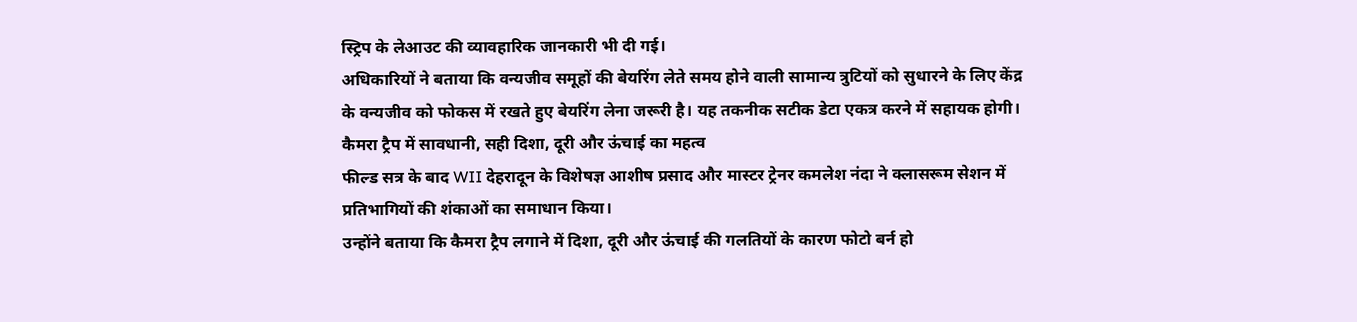स्ट्रिप के लेआउट की व्यावहारिक जानकारी भी दी गई।
अधिकारियों ने बताया कि वन्यजीव समूहों की बेयरिंग लेते समय होने वाली सामान्य त्रुटियों को सुधारने के लिए केंद्र के वन्यजीव को फोकस में रखते हुए बेयरिंग लेना जरूरी है। यह तकनीक सटीक डेटा एकत्र करने में सहायक होगी।
कैमरा ट्रैप में सावधानी, सही दिशा, दूरी और ऊंचाई का महत्व
फील्ड सत्र के बाद WII देहरादून के विशेषज्ञ आशीष प्रसाद और मास्टर ट्रेनर कमलेश नंदा ने क्लासरूम सेशन में प्रतिभागियों की शंकाओं का समाधान किया।
उन्होंने बताया कि कैमरा ट्रैप लगाने में दिशा, दूरी और ऊंचाई की गलतियों के कारण फोटो बर्न हो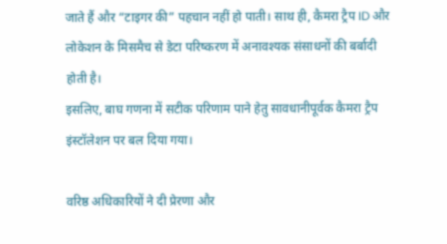जाते हैं और “टाइगर की” पहचान नहीं हो पाती। साथ ही, कैमरा ट्रैप ID और लोकेशन के मिसमैच से डेटा परिष्करण में अनावश्यक संसाधनों की बर्बादी होती है।
इसलिए, बाघ गणना में सटीक परिणाम पाने हेतु सावधानीपूर्वक कैमरा ट्रैप इंस्टॉलेशन पर बल दिया गया।

वरिष्ठ अधिकारियों ने दी प्रेरणा और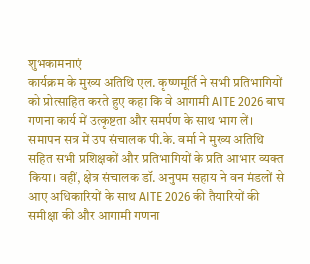शुभकामनाएं
कार्यक्रम के मुख्य अतिथि एल. कृष्णमूर्ति ने सभी प्रतिभागियों को प्रोत्साहित करते हुए कहा कि वे आगामी AITE 2026 बाघ गणना कार्य में उत्कृष्टता और समर्पण के साथ भाग लें।
समापन सत्र में उप संचालक पी.के. वर्मा ने मुख्य अतिथि सहित सभी प्रशिक्षकों और प्रतिभागियों के प्रति आभार व्यक्त किया। वहीं, क्षेत्र संचालक डॉ. अनुपम सहाय ने वन मंडलों से आए अधिकारियों के साथ AITE 2026 की तैयारियों की समीक्षा की और आगामी गणना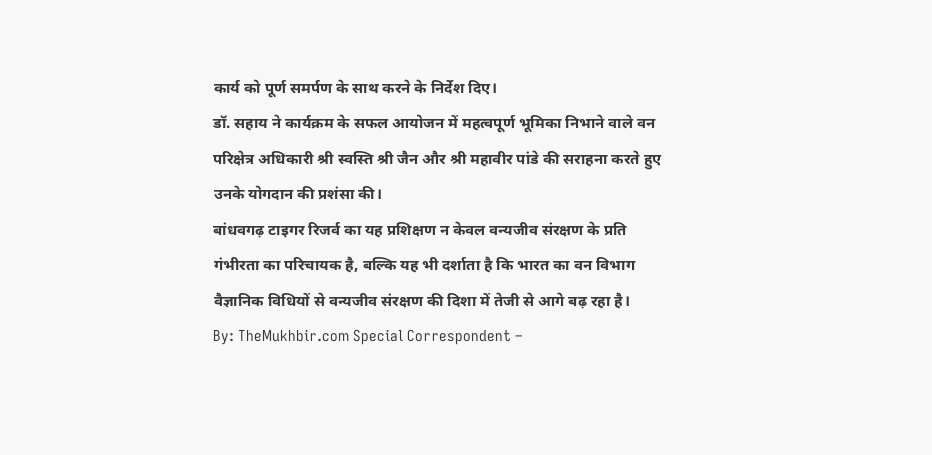कार्य को पूर्ण समर्पण के साथ करने के निर्देश दिए।
डॉ. सहाय ने कार्यक्रम के सफल आयोजन में महत्वपूर्ण भूमिका निभाने वाले वन परिक्षेत्र अधिकारी श्री स्वस्ति श्री जैन और श्री महावीर पांडे की सराहना करते हुए उनके योगदान की प्रशंसा की।
बांधवगढ़ टाइगर रिजर्व का यह प्रशिक्षण न केवल वन्यजीव संरक्षण के प्रति गंभीरता का परिचायक है, बल्कि यह भी दर्शाता है कि भारत का वन विभाग वैज्ञानिक विधियों से वन्यजीव संरक्षण की दिशा में तेजी से आगे बढ़ रहा है।
By: TheMukhbir.com Special Correspondent –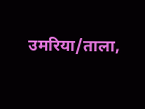उमरिया/ताला,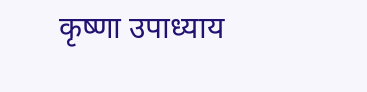कृष्णा उपाध्याय